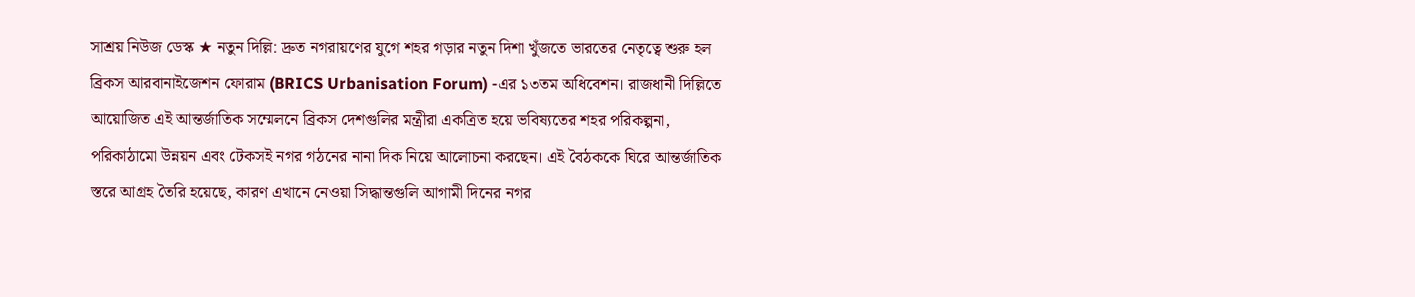সাশ্রয় নিউজ ডেস্ক ★ নতুন দিল্লি: দ্রুত নগরায়ণের যুগে শহর গড়ার নতুন দিশা খুঁজতে ভারতের নেতৃত্বে শুরু হল ব্রিকস আরবানাইজেশন ফোরাম (BRICS Urbanisation Forum) -এর ১৩তম অধিবেশন। রাজধানী দিল্লিতে আয়োজিত এই আন্তর্জাতিক সম্মেলনে ব্রিকস দেশগুলির মন্ত্রীরা একত্রিত হয়ে ভবিষ্যতের শহর পরিকল্পনা, পরিকাঠামো উন্নয়ন এবং টেকসই নগর গঠনের নানা দিক নিয়ে আলোচনা করছেন। এই বৈঠককে ঘিরে আন্তর্জাতিক স্তরে আগ্রহ তৈরি হয়েছে, কারণ এখানে নেওয়া সিদ্ধান্তগুলি আগামী দিনের নগর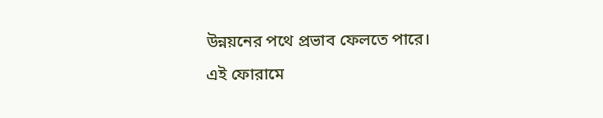উন্নয়নের পথে প্রভাব ফেলতে পারে।
এই ফোরামে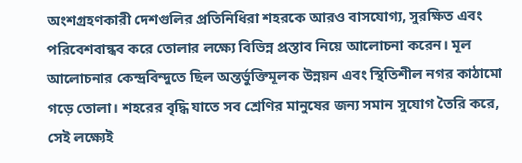অংশগ্রহণকারী দেশগুলির প্রতিনিধিরা শহরকে আরও বাসযোগ্য, সুরক্ষিত এবং পরিবেশবান্ধব করে তোলার লক্ষ্যে বিভিন্ন প্রস্তাব নিয়ে আলোচনা করেন। মূল আলোচনার কেন্দ্রবিন্দুতে ছিল অন্তর্ভুক্তিমূলক উন্নয়ন এবং স্থিতিশীল নগর কাঠামো গড়ে তোলা। শহরের বৃদ্ধি যাতে সব শ্রেণির মানুষের জন্য সমান সুযোগ তৈরি করে, সেই লক্ষ্যেই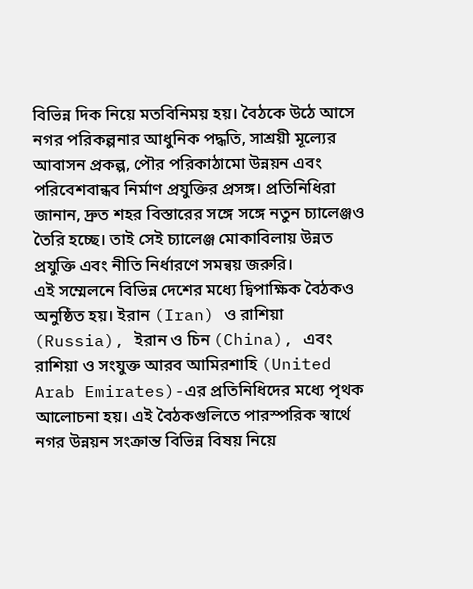বিভিন্ন দিক নিয়ে মতবিনিময় হয়। বৈঠকে উঠে আসে নগর পরিকল্পনার আধুনিক পদ্ধতি, সাশ্রয়ী মূল্যের আবাসন প্রকল্প, পৌর পরিকাঠামো উন্নয়ন এবং পরিবেশবান্ধব নির্মাণ প্রযুক্তির প্রসঙ্গ। প্রতিনিধিরা জানান, দ্রুত শহর বিস্তারের সঙ্গে সঙ্গে নতুন চ্যালেঞ্জও তৈরি হচ্ছে। তাই সেই চ্যালেঞ্জ মোকাবিলায় উন্নত প্রযুক্তি এবং নীতি নির্ধারণে সমন্বয় জরুরি।
এই সম্মেলনে বিভিন্ন দেশের মধ্যে দ্বিপাক্ষিক বৈঠকও অনুষ্ঠিত হয়। ইরান (Iran) ও রাশিয়া (Russia), ইরান ও চিন (China), এবং রাশিয়া ও সংযুক্ত আরব আমিরশাহি (United Arab Emirates)-এর প্রতিনিধিদের মধ্যে পৃথক আলোচনা হয়। এই বৈঠকগুলিতে পারস্পরিক স্বার্থে নগর উন্নয়ন সংক্রান্ত বিভিন্ন বিষয় নিয়ে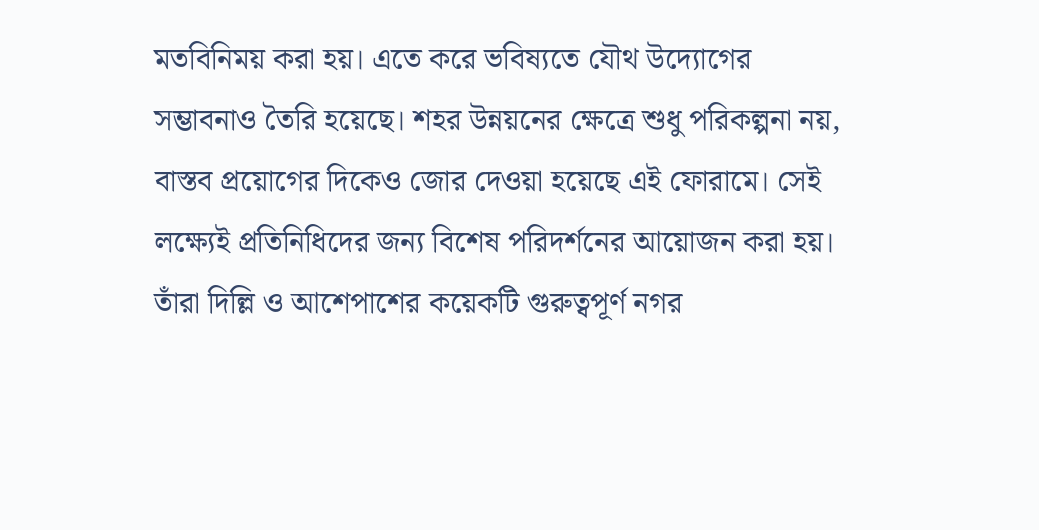মতবিনিময় করা হয়। এতে করে ভবিষ্যতে যৌথ উদ্যোগের সম্ভাবনাও তৈরি হয়েছে। শহর উন্নয়নের ক্ষেত্রে শুধু পরিকল্পনা নয়, বাস্তব প্রয়োগের দিকেও জোর দেওয়া হয়েছে এই ফোরামে। সেই লক্ষ্যেই প্রতিনিধিদের জন্য বিশেষ পরিদর্শনের আয়োজন করা হয়। তাঁরা দিল্লি ও আশেপাশের কয়েকটি গুরুত্বপূর্ণ নগর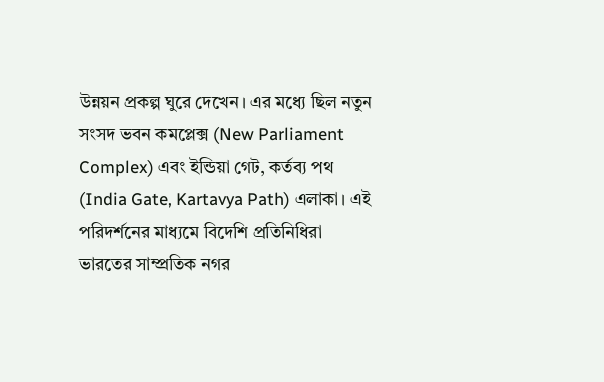উন্নয়ন প্রকল্প ঘুরে দেখেন। এর মধ্যে ছিল নতুন সংসদ ভবন কমপ্লেক্স (New Parliament Complex) এবং ইন্ডিয়া গেট, কর্তব্য পথ (India Gate, Kartavya Path) এলাকা। এই পরিদর্শনের মাধ্যমে বিদেশি প্রতিনিধিরা ভারতের সাম্প্রতিক নগর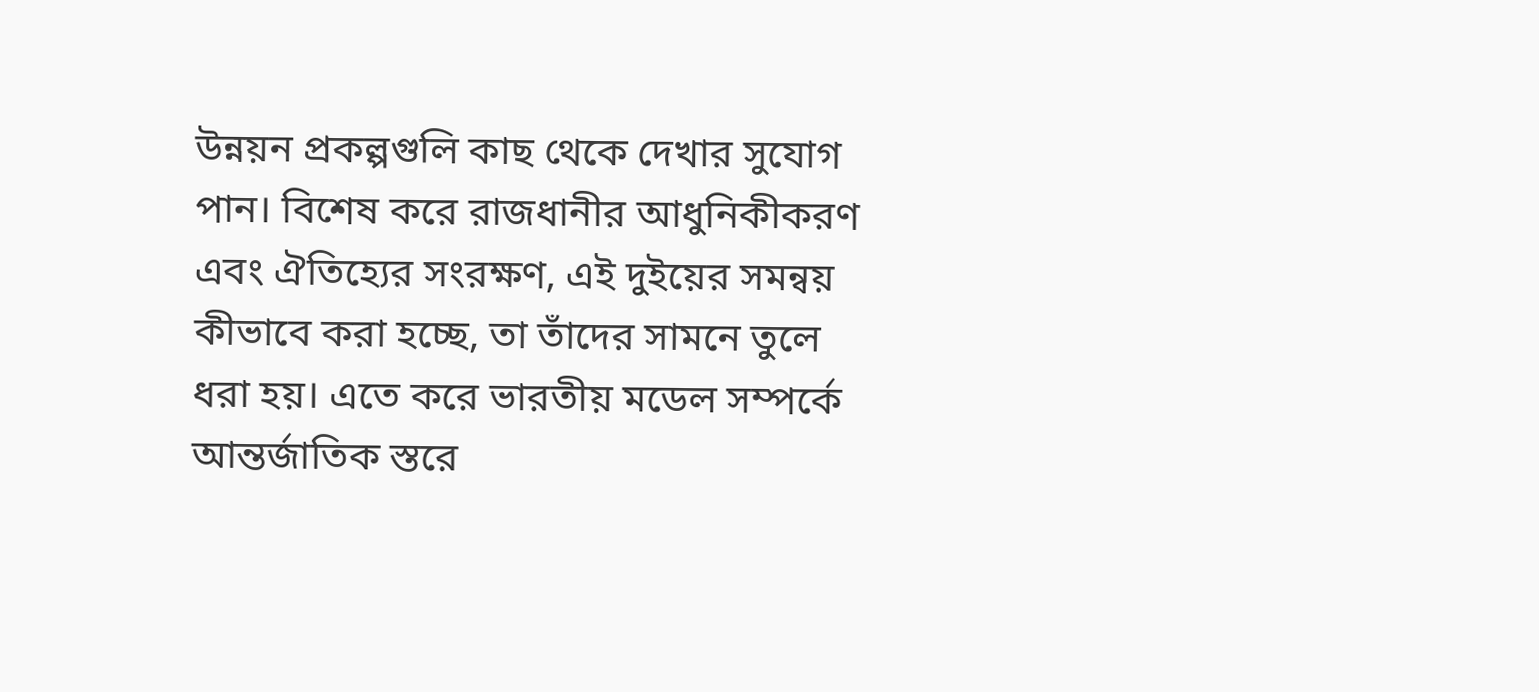উন্নয়ন প্রকল্পগুলি কাছ থেকে দেখার সুযোগ পান। বিশেষ করে রাজধানীর আধুনিকীকরণ এবং ঐতিহ্যের সংরক্ষণ, এই দুইয়ের সমন্বয় কীভাবে করা হচ্ছে, তা তাঁদের সামনে তুলে ধরা হয়। এতে করে ভারতীয় মডেল সম্পর্কে আন্তর্জাতিক স্তরে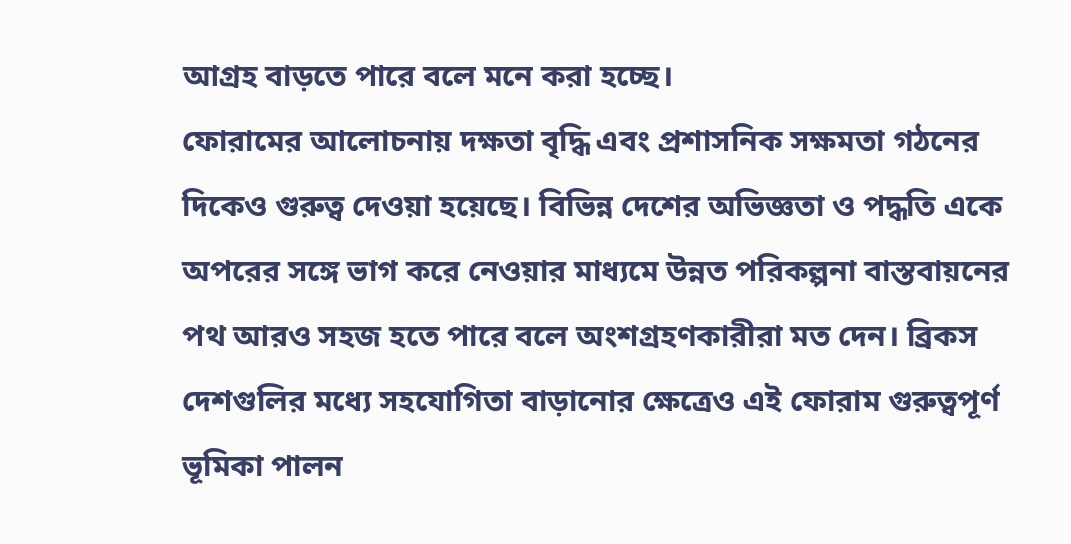আগ্রহ বাড়তে পারে বলে মনে করা হচ্ছে।
ফোরামের আলোচনায় দক্ষতা বৃদ্ধি এবং প্রশাসনিক সক্ষমতা গঠনের দিকেও গুরুত্ব দেওয়া হয়েছে। বিভিন্ন দেশের অভিজ্ঞতা ও পদ্ধতি একে অপরের সঙ্গে ভাগ করে নেওয়ার মাধ্যমে উন্নত পরিকল্পনা বাস্তবায়নের পথ আরও সহজ হতে পারে বলে অংশগ্রহণকারীরা মত দেন। ব্রিকস দেশগুলির মধ্যে সহযোগিতা বাড়ানোর ক্ষেত্রেও এই ফোরাম গুরুত্বপূর্ণ ভূমিকা পালন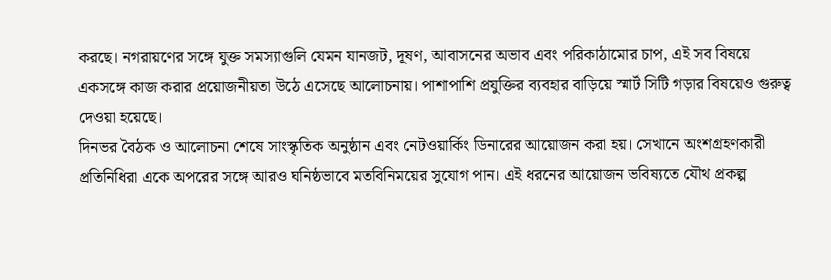করছে। নগরায়ণের সঙ্গে যুক্ত সমস্যাগুলি যেমন যানজট, দূষণ, আবাসনের অভাব এবং পরিকাঠামোর চাপ, এই সব বিষয়ে একসঙ্গে কাজ করার প্রয়োজনীয়তা উঠে এসেছে আলোচনায়। পাশাপাশি প্রযুক্তির ব্যবহার বাড়িয়ে স্মার্ট সিটি গড়ার বিষয়েও গুরুত্ব দেওয়া হয়েছে।
দিনভর বৈঠক ও আলোচনা শেষে সাংস্কৃতিক অনুষ্ঠান এবং নেটওয়ার্কিং ডিনারের আয়োজন করা হয়। সেখানে অংশগ্রহণকারী প্রতিনিধিরা একে অপরের সঙ্গে আরও ঘনিষ্ঠভাবে মতবিনিময়ের সুযোগ পান। এই ধরনের আয়োজন ভবিষ্যতে যৌথ প্রকল্প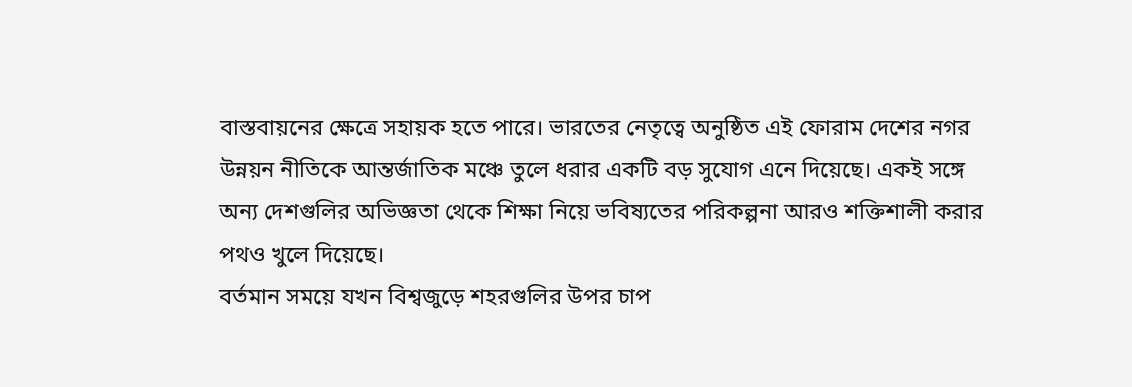বাস্তবায়নের ক্ষেত্রে সহায়ক হতে পারে। ভারতের নেতৃত্বে অনুষ্ঠিত এই ফোরাম দেশের নগর উন্নয়ন নীতিকে আন্তর্জাতিক মঞ্চে তুলে ধরার একটি বড় সুযোগ এনে দিয়েছে। একই সঙ্গে অন্য দেশগুলির অভিজ্ঞতা থেকে শিক্ষা নিয়ে ভবিষ্যতের পরিকল্পনা আরও শক্তিশালী করার পথও খুলে দিয়েছে।
বর্তমান সময়ে যখন বিশ্বজুড়ে শহরগুলির উপর চাপ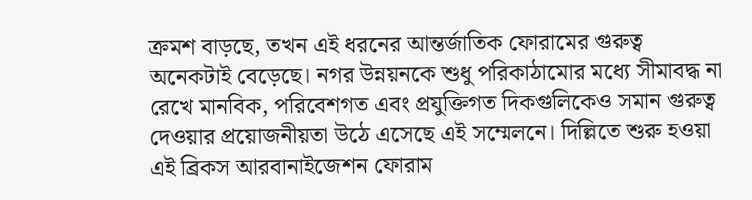ক্রমশ বাড়ছে, তখন এই ধরনের আন্তর্জাতিক ফোরামের গুরুত্ব অনেকটাই বেড়েছে। নগর উন্নয়নকে শুধু পরিকাঠামোর মধ্যে সীমাবদ্ধ না রেখে মানবিক, পরিবেশগত এবং প্রযুক্তিগত দিকগুলিকেও সমান গুরুত্ব দেওয়ার প্রয়োজনীয়তা উঠে এসেছে এই সম্মেলনে। দিল্লিতে শুরু হওয়া এই ব্রিকস আরবানাইজেশন ফোরাম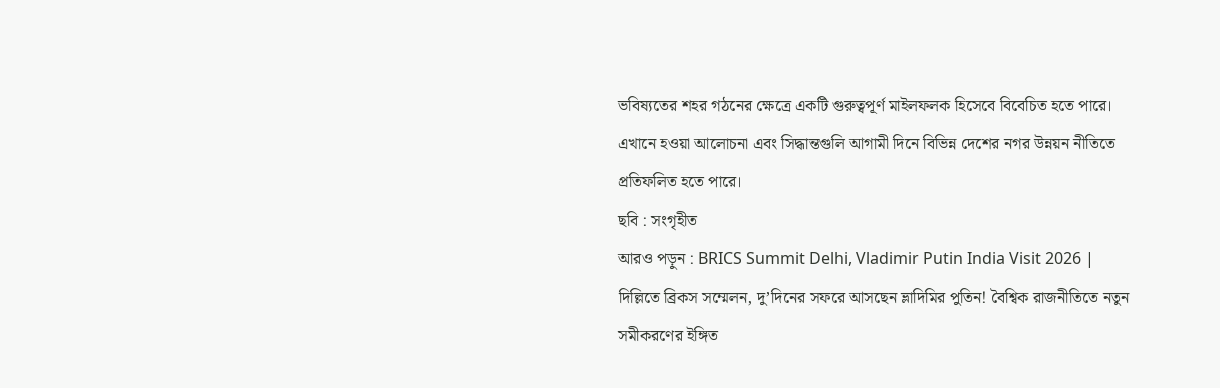ভবিষ্যতের শহর গঠনের ক্ষেত্রে একটি গুরুত্বপূর্ণ মাইলফলক হিসেবে বিবেচিত হতে পারে। এখানে হওয়া আলোচনা এবং সিদ্ধান্তগুলি আগামী দিনে বিভিন্ন দেশের নগর উন্নয়ন নীতিতে প্রতিফলিত হতে পারে।
ছবি : সংগৃহীত
আরও পড়ুন : BRICS Summit Delhi, Vladimir Putin India Visit 2026 | দিল্লিতে ব্রিকস সম্মেলন, দু’দিনের সফরে আসছেন ভ্লাদিমির পুতিন! বৈশ্বিক রাজনীতিতে নতুন সমীকরণের ইঙ্গিত